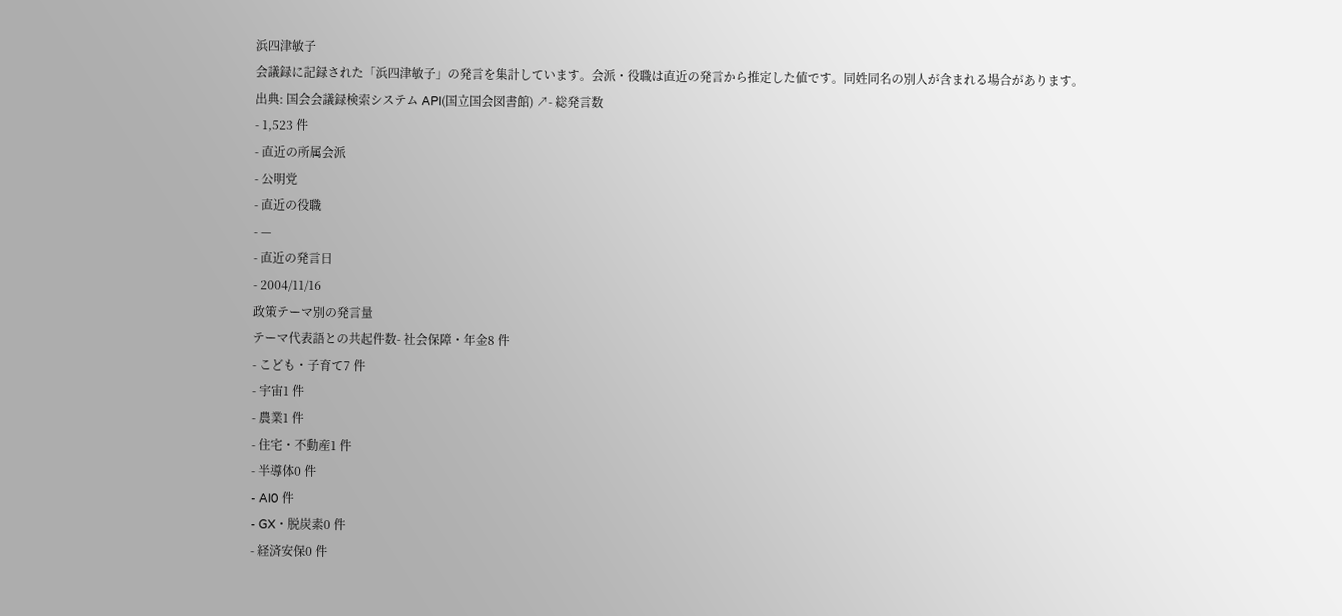浜四津敏子
会議録に記録された「浜四津敏子」の発言を集計しています。会派・役職は直近の発言から推定した値です。同姓同名の別人が含まれる場合があります。
出典: 国会会議録検索システム API(国立国会図書館) ↗- 総発言数
- 1,523 件
- 直近の所属会派
- 公明党
- 直近の役職
- —
- 直近の発言日
- 2004/11/16
政策テーマ別の発言量
テーマ代表語との共起件数- 社会保障・年金8 件
- こども・子育て7 件
- 宇宙1 件
- 農業1 件
- 住宅・不動産1 件
- 半導体0 件
- AI0 件
- GX・脱炭素0 件
- 経済安保0 件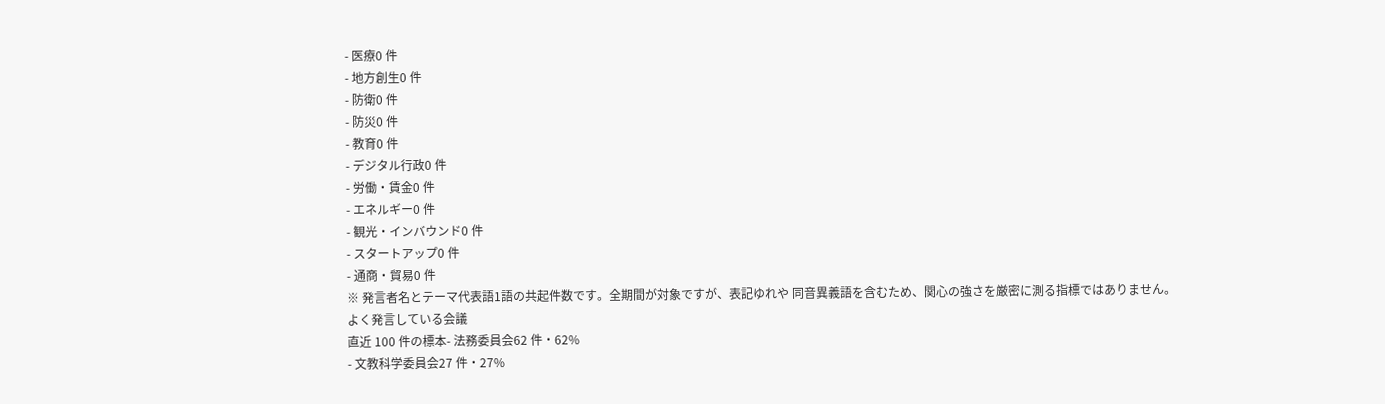- 医療0 件
- 地方創生0 件
- 防衛0 件
- 防災0 件
- 教育0 件
- デジタル行政0 件
- 労働・賃金0 件
- エネルギー0 件
- 観光・インバウンド0 件
- スタートアップ0 件
- 通商・貿易0 件
※ 発言者名とテーマ代表語1語の共起件数です。全期間が対象ですが、表記ゆれや 同音異義語を含むため、関心の強さを厳密に測る指標ではありません。
よく発言している会議
直近 100 件の標本- 法務委員会62 件・62%
- 文教科学委員会27 件・27%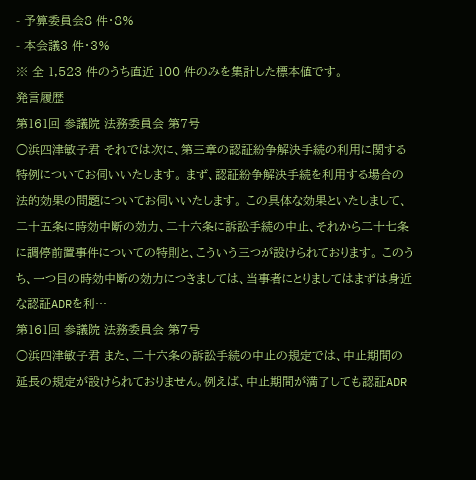- 予算委員会8 件・8%
- 本会議3 件・3%
※ 全 1,523 件のうち直近 100 件のみを集計した標本値です。
発言履歴
第161回 参議院 法務委員会 第7号
○浜四津敏子君 それでは次に、第三章の認証紛争解決手続の利用に関する特例についてお伺いいたします。 まず、認証紛争解決手続を利用する場合の法的効果の問題についてお伺いいたします。 この具体な効果といたしまして、二十五条に時効中断の効力、二十六条に訴訟手続の中止、それから二十七条に調停前置事件についての特則と、こういう三つが設けられております。 このうち、一つ目の時効中断の効力につきましては、当事者にとりましてはまずは身近な認証ADRを利…
第161回 参議院 法務委員会 第7号
○浜四津敏子君 また、二十六条の訴訟手続の中止の規定では、中止期間の延長の規定が設けられておりません。例えば、中止期間が満了しても認証ADR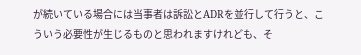が続いている場合には当事者は訴訟とADRを並行して行うと、こういう必要性が生じるものと思われますけれども、そ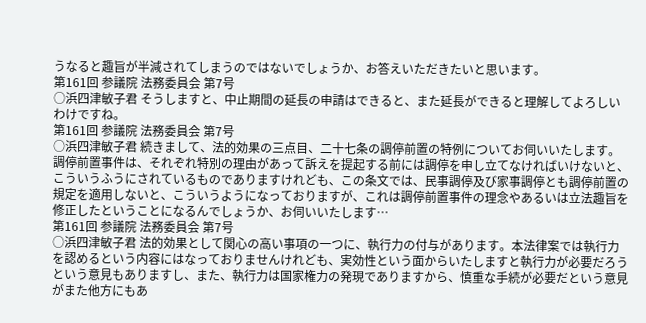うなると趣旨が半減されてしまうのではないでしょうか、お答えいただきたいと思います。
第161回 参議院 法務委員会 第7号
○浜四津敏子君 そうしますと、中止期間の延長の申請はできると、また延長ができると理解してよろしいわけですね。
第161回 参議院 法務委員会 第7号
○浜四津敏子君 続きまして、法的効果の三点目、二十七条の調停前置の特例についてお伺いいたします。 調停前置事件は、それぞれ特別の理由があって訴えを提起する前には調停を申し立てなければいけないと、こういうふうにされているものでありますけれども、この条文では、民事調停及び家事調停とも調停前置の規定を適用しないと、こういうようになっておりますが、これは調停前置事件の理念やあるいは立法趣旨を修正したということになるんでしょうか、お伺いいたします…
第161回 参議院 法務委員会 第7号
○浜四津敏子君 法的効果として関心の高い事項の一つに、執行力の付与があります。本法律案では執行力を認めるという内容にはなっておりませんけれども、実効性という面からいたしますと執行力が必要だろうという意見もありますし、また、執行力は国家権力の発現でありますから、慎重な手続が必要だという意見がまた他方にもあ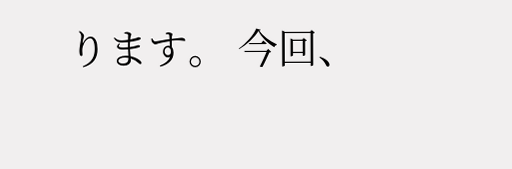ります。 今回、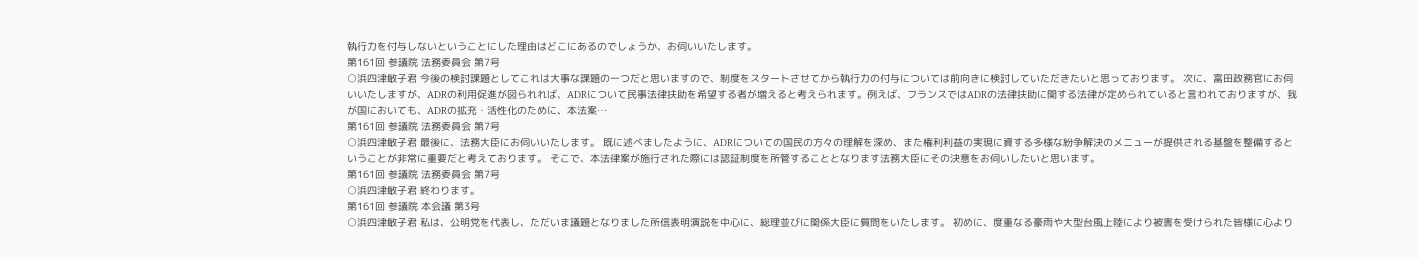執行力を付与しないということにした理由はどこにあるのでしょうか、お伺いいたします。
第161回 参議院 法務委員会 第7号
○浜四津敏子君 今後の検討課題としてこれは大事な課題の一つだと思いますので、制度をスタートさせてから執行力の付与については前向きに検討していただきたいと思っております。 次に、富田政務官にお伺いいたしますが、ADRの利用促進が図られれば、ADRについて民事法律扶助を希望する者が増えると考えられます。例えば、フランスではADRの法律扶助に関する法律が定められていると言われておりますが、我が国においても、ADRの拡充・活性化のために、本法案…
第161回 参議院 法務委員会 第7号
○浜四津敏子君 最後に、法務大臣にお伺いいたします。 既に述べましたように、ADRについての国民の方々の理解を深め、また権利利益の実現に資する多様な紛争解決のメニューが提供される基盤を整備するということが非常に重要だと考えております。 そこで、本法律案が施行された際には認証制度を所管することとなります法務大臣にその決意をお伺いしたいと思います。
第161回 参議院 法務委員会 第7号
○浜四津敏子君 終わります。
第161回 参議院 本会議 第3号
○浜四津敏子君 私は、公明党を代表し、ただいま議題となりました所信表明演説を中心に、総理並びに関係大臣に質問をいたします。 初めに、度重なる豪雨や大型台風上陸により被害を受けられた皆様に心より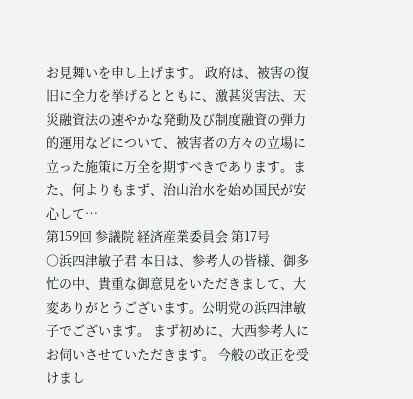お見舞いを申し上げます。 政府は、被害の復旧に全力を挙げるとともに、激甚災害法、天災融資法の速やかな発動及び制度融資の弾力的運用などについて、被害者の方々の立場に立った施策に万全を期すべきであります。また、何よりもまず、治山治水を始め国民が安心して…
第159回 参議院 経済産業委員会 第17号
○浜四津敏子君 本日は、参考人の皆様、御多忙の中、貴重な御意見をいただきまして、大変ありがとうございます。公明党の浜四津敏子でございます。 まず初めに、大西参考人にお伺いさせていただきます。 今般の改正を受けまし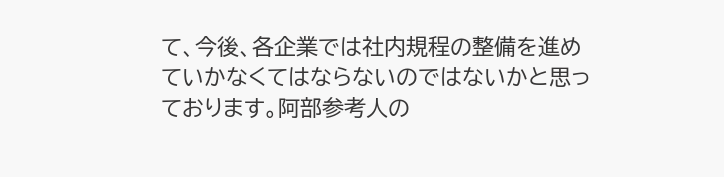て、今後、各企業では社内規程の整備を進めていかなくてはならないのではないかと思っております。阿部参考人の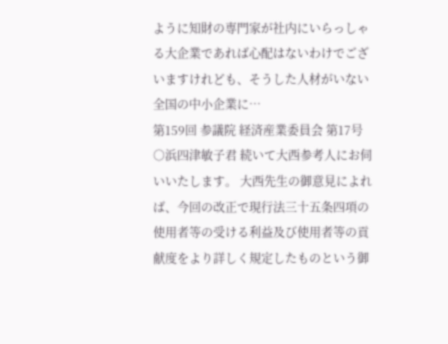ように知財の専門家が社内にいらっしゃる大企業であれば心配はないわけでございますけれども、そうした人材がいない全国の中小企業に…
第159回 参議院 経済産業委員会 第17号
○浜四津敏子君 続いて大西参考人にお伺いいたします。 大西先生の御意見によれば、今回の改正で現行法三十五条四項の使用者等の受ける利益及び使用者等の貢献度をより詳しく規定したものという御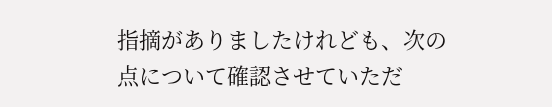指摘がありましたけれども、次の点について確認させていただ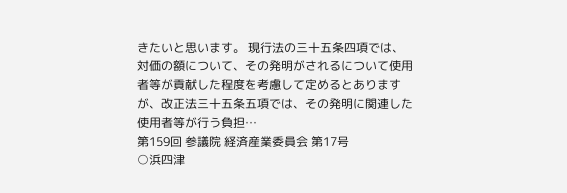きたいと思います。 現行法の三十五条四項では、対価の額について、その発明がされるについて使用者等が貢献した程度を考慮して定めるとありますが、改正法三十五条五項では、その発明に関連した使用者等が行う負担…
第159回 参議院 経済産業委員会 第17号
○浜四津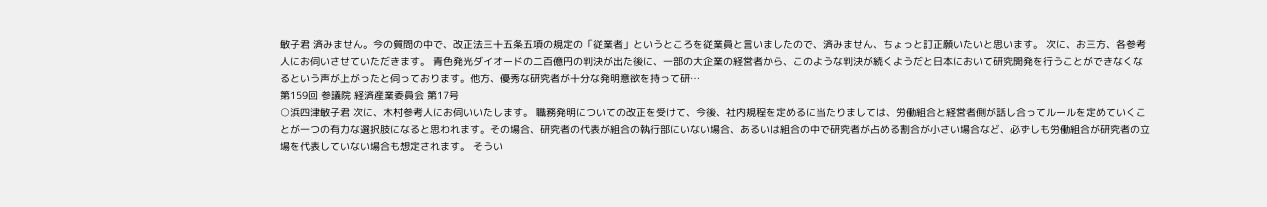敏子君 済みません。今の質問の中で、改正法三十五条五項の規定の「従業者」というところを従業員と言いましたので、済みません、ちょっと訂正願いたいと思います。 次に、お三方、各参考人にお伺いさせていただきます。 青色発光ダイオードの二百億円の判決が出た後に、一部の大企業の経営者から、このような判決が続くようだと日本において研究開発を行うことができなくなるという声が上がったと伺っております。他方、優秀な研究者が十分な発明意欲を持って研…
第159回 参議院 経済産業委員会 第17号
○浜四津敏子君 次に、木村参考人にお伺いいたします。 職務発明についての改正を受けて、今後、社内規程を定めるに当たりましては、労働組合と経営者側が話し合ってルールを定めていくことが一つの有力な選択肢になると思われます。その場合、研究者の代表が組合の執行部にいない場合、あるいは組合の中で研究者が占める割合が小さい場合など、必ずしも労働組合が研究者の立場を代表していない場合も想定されます。 そうい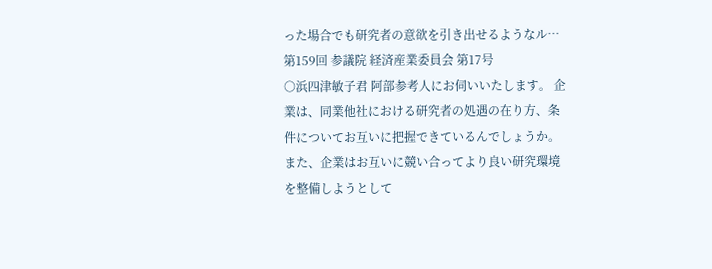った場合でも研究者の意欲を引き出せるようなル…
第159回 参議院 経済産業委員会 第17号
○浜四津敏子君 阿部参考人にお伺いいたします。 企業は、同業他社における研究者の処遇の在り方、条件についてお互いに把握できているんでしょうか。また、企業はお互いに競い合ってより良い研究環境を整備しようとして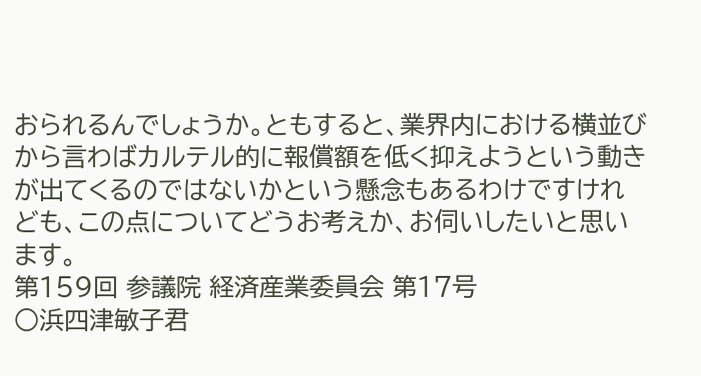おられるんでしょうか。ともすると、業界内における横並びから言わばカルテル的に報償額を低く抑えようという動きが出てくるのではないかという懸念もあるわけですけれども、この点についてどうお考えか、お伺いしたいと思います。
第159回 参議院 経済産業委員会 第17号
○浜四津敏子君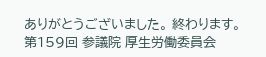ありがとうございました。 終わります。
第159回 参議院 厚生労働委員会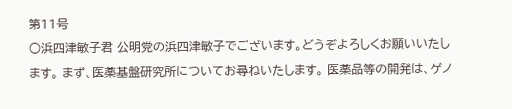第11号
○浜四津敏子君 公明党の浜四津敏子でございます。どうぞよろしくお願いいたします。 まず、医薬基盤研究所についてお尋ねいたします。 医薬品等の開発は、ゲノ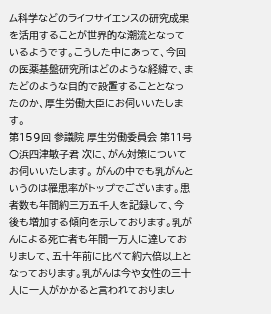ム科学などのライフサイエンスの研究成果を活用することが世界的な潮流となっているようです。こうした中にあって、今回の医薬基盤研究所はどのような経緯で、またどのような目的で設置することとなったのか、厚生労働大臣にお伺いいたします。
第159回 参議院 厚生労働委員会 第11号
○浜四津敏子君 次に、がん対策についてお伺いいたします。 がんの中でも乳がんというのは罹患率がトップでございます。患者数も年間約三万五千人を記録して、今後も増加する傾向を示しております。乳がんによる死亡者も年間一万人に達しておりまして、五十年前に比べて約六倍以上となっております。乳がんは今や女性の三十人に一人がかかると言われておりまし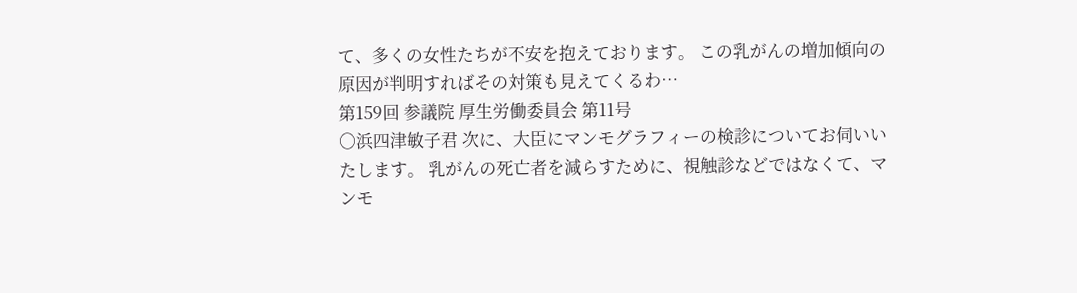て、多くの女性たちが不安を抱えております。 この乳がんの増加傾向の原因が判明すればその対策も見えてくるわ…
第159回 参議院 厚生労働委員会 第11号
○浜四津敏子君 次に、大臣にマンモグラフィーの検診についてお伺いいたします。 乳がんの死亡者を減らすために、視触診などではなくて、マンモ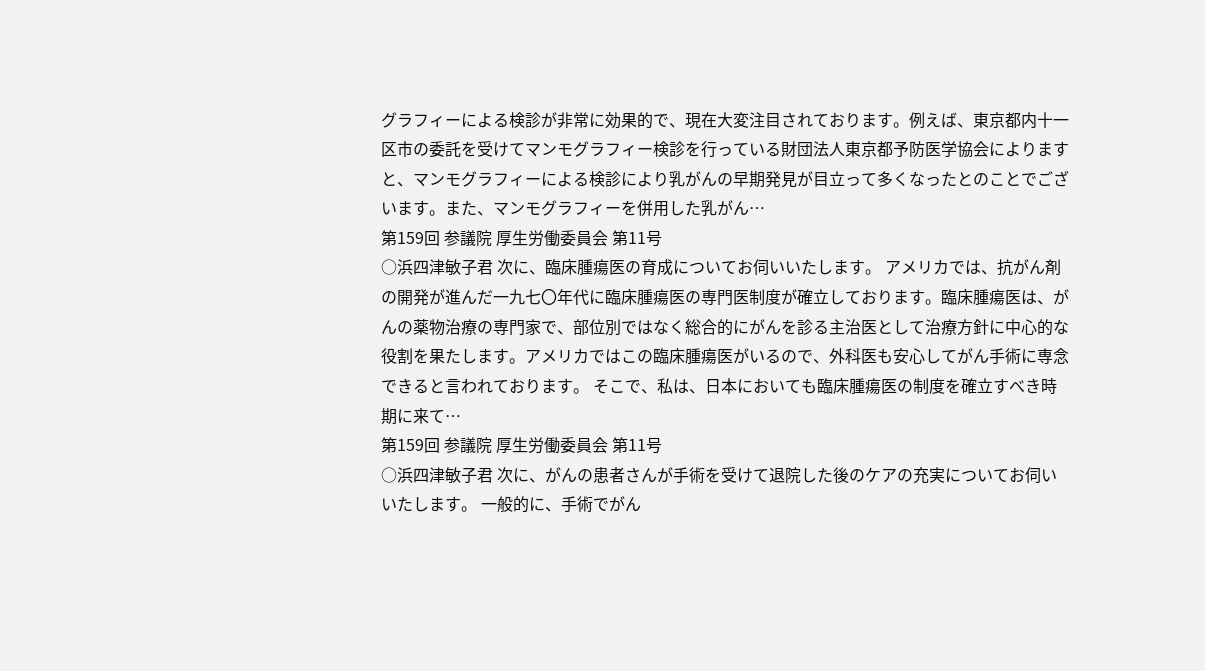グラフィーによる検診が非常に効果的で、現在大変注目されております。例えば、東京都内十一区市の委託を受けてマンモグラフィー検診を行っている財団法人東京都予防医学協会によりますと、マンモグラフィーによる検診により乳がんの早期発見が目立って多くなったとのことでございます。また、マンモグラフィーを併用した乳がん…
第159回 参議院 厚生労働委員会 第11号
○浜四津敏子君 次に、臨床腫瘍医の育成についてお伺いいたします。 アメリカでは、抗がん剤の開発が進んだ一九七〇年代に臨床腫瘍医の専門医制度が確立しております。臨床腫瘍医は、がんの薬物治療の専門家で、部位別ではなく総合的にがんを診る主治医として治療方針に中心的な役割を果たします。アメリカではこの臨床腫瘍医がいるので、外科医も安心してがん手術に専念できると言われております。 そこで、私は、日本においても臨床腫瘍医の制度を確立すべき時期に来て…
第159回 参議院 厚生労働委員会 第11号
○浜四津敏子君 次に、がんの患者さんが手術を受けて退院した後のケアの充実についてお伺いいたします。 一般的に、手術でがん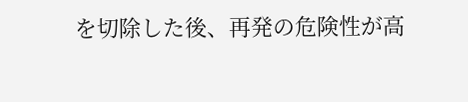を切除した後、再発の危険性が高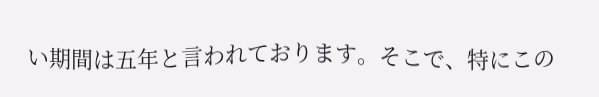い期間は五年と言われております。そこで、特にこの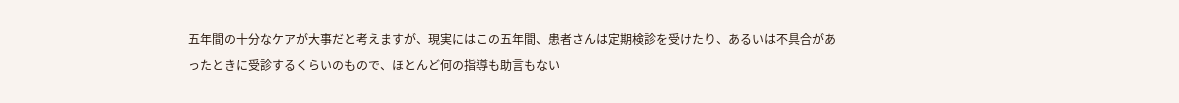五年間の十分なケアが大事だと考えますが、現実にはこの五年間、患者さんは定期検診を受けたり、あるいは不具合があったときに受診するくらいのもので、ほとんど何の指導も助言もない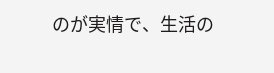のが実情で、生活の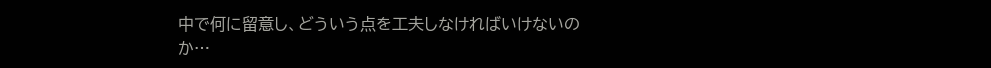中で何に留意し、どういう点を工夫しなければいけないのか…